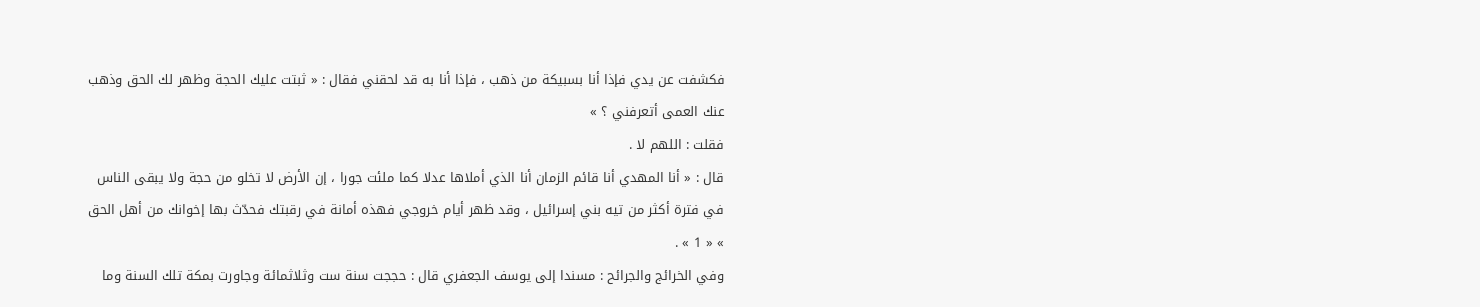فكشفت عن يدي فإذا أنا بسبيكة من ذهب ، فإذا أنا به قد لحقني فقال : « ثبتت عليك الحجة وظهر لك الحق وذهب عنك العمى أتعرفني ؟ »
فقلت : اللهم لا .
قال : « أنا المهدي أنا قائم الزمان أنا الذي أملاها عدلا كما ملئت جورا ، إن الأرض لا تخلو من حجة ولا يبقى الناس في فترة أكثر من تيه بني إسرائيل ، وقد ظهر أيام خروجي فهذه أمانة في رقبتك فحدّث بها إخوانك من أهل الحق » « 1 » .
وفي الخرائج والجرائح : مسندا إلى يوسف الجعفري قال : حججت سنة ست وثلاثمائة وجاورت بمكة تلك السنة وما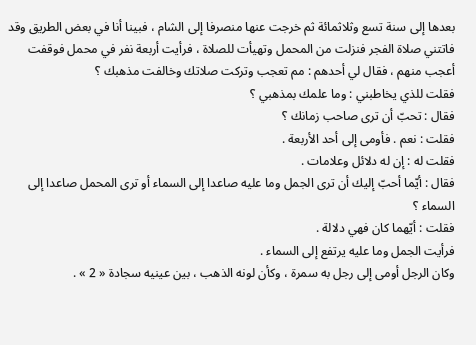بعدها إلى سنة تسع وثلاثمائة ثم خرجت عنها منصرفا إلى الشام ، فبينا أنا في بعض الطريق وقد فاتتني صلاة الفجر فنزلت من المحمل وتهيأت للصلاة ، فرأيت أربعة نفر في محمل فوقفت أعجب منهم ، فقال لي أحدهم : مم تعجب وتركت صلاتك وخالفت مذهبك ؟
فقلت للذي يخاطبني : وما علمك بمذهبي ؟
فقال : تحبّ أن ترى صاحب زمانك ؟
فقلت : نعم . فأومى إلى أحد الأربعة .
فقلت له : إن له دلائل وعلامات .
فقال : أيّما أحبّ إليك أن ترى الجمل وما عليه صاعدا إلى السماء أو ترى المحمل صاعدا إلى السماء ؟
فقلت : أيّهما كان فهي دلالة .
فرأيت الجمل وما عليه يرتفع إلى السماء .
وكان الرجل أومى إلى رجل به سمرة ، وكأن لونه الذهب ، بين عينيه سجادة « 2 » .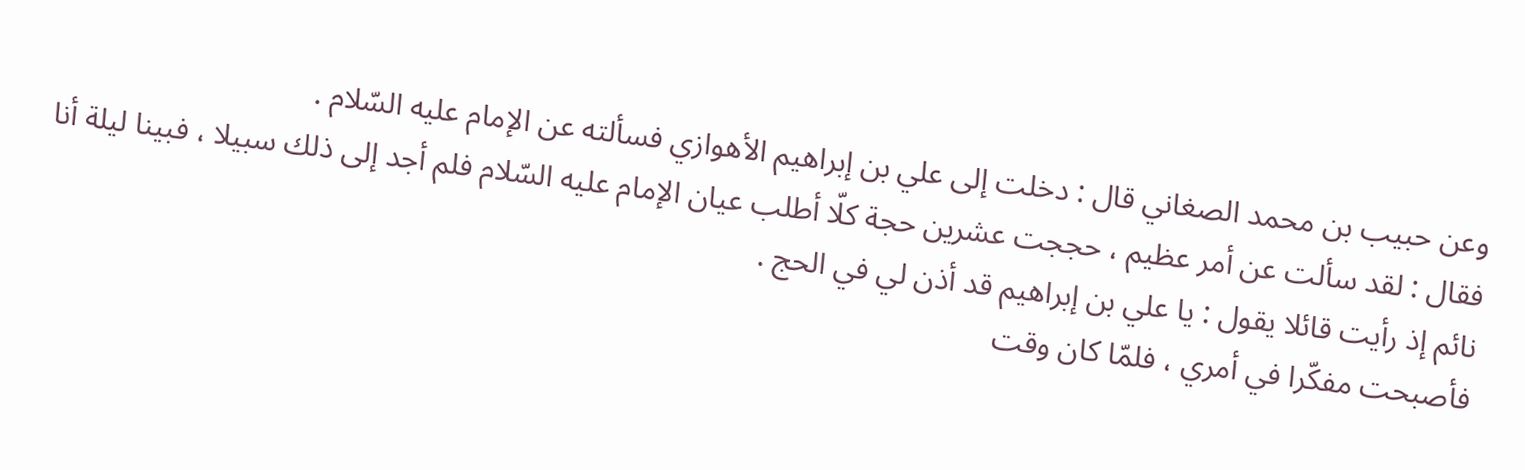وعن حبيب بن محمد الصغاني قال : دخلت إلى علي بن إبراهيم الأهوازي فسألته عن الإمام عليه السّلام .
فقال : لقد سألت عن أمر عظيم ، حججت عشرين حجة كلّا أطلب عيان الإمام عليه السّلام فلم أجد إلى ذلك سبيلا ، فبينا ليلة أنا نائم إذ رأيت قائلا يقول : يا علي بن إبراهيم قد أذن لي في الحج .
فأصبحت مفكّرا في أمري ، فلمّا كان وقت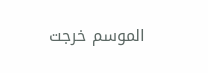الموسم خرجت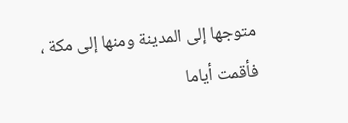متوجها إلى المدينة ومنها إلى مكة ، فأقمت أياما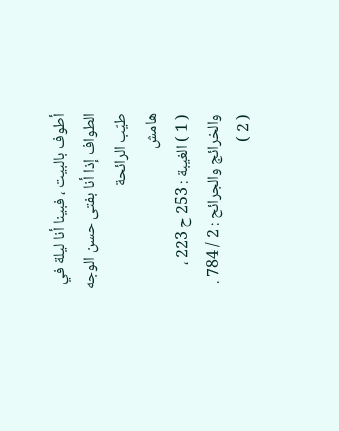أطوف بالبيت ، فبينا أنا ليلة في الطواف إذا أنا بفتى حسن الوجه طيّب الرائحة
هامش
( 1 ) الغيبة : 253 ح 223 ، والخرائج والجرائح : 2 / 784 .
( 2 )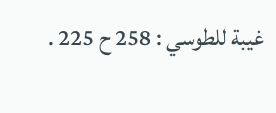غيبة للطوسي : 258 ح 225 .